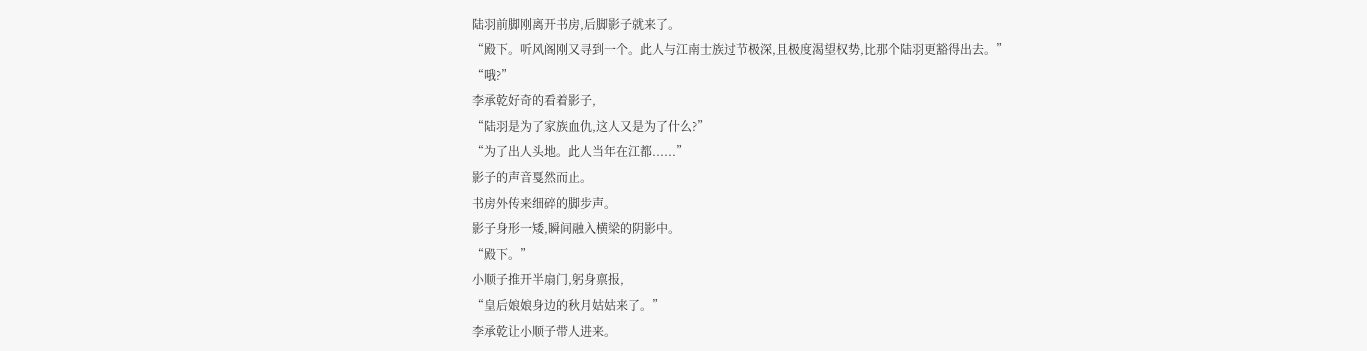陆羽前脚刚离开书房,后脚影子就来了。
“殿下。听风阁刚又寻到一个。此人与江南士族过节极深,且极度渴望权势,比那个陆羽更豁得出去。”
“哦?”
李承乾好奇的看着影子,
“陆羽是为了家族血仇,这人又是为了什么?”
“为了出人头地。此人当年在江都......”
影子的声音戛然而止。
书房外传来细碎的脚步声。
影子身形一矮,瞬间融入横梁的阴影中。
“殿下。”
小顺子推开半扇门,躬身禀报,
“皇后娘娘身边的秋月姑姑来了。”
李承乾让小顺子带人进来。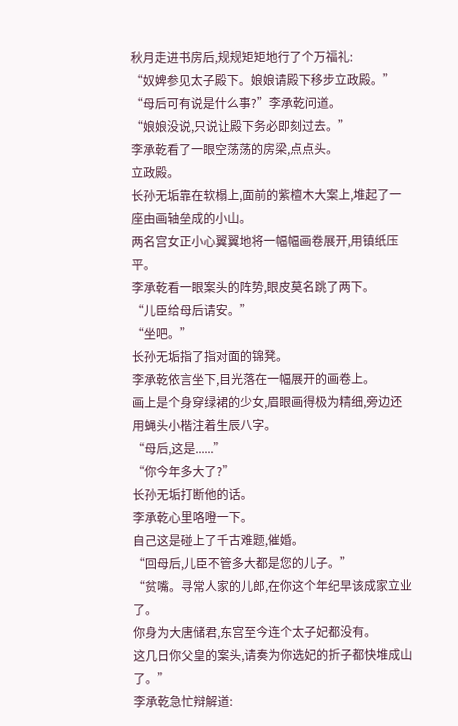秋月走进书房后,规规矩矩地行了个万福礼:
“奴婢参见太子殿下。娘娘请殿下移步立政殿。”
“母后可有说是什么事?”李承乾问道。
“娘娘没说,只说让殿下务必即刻过去。”
李承乾看了一眼空荡荡的房梁,点点头。
立政殿。
长孙无垢靠在软榻上,面前的紫檀木大案上,堆起了一座由画轴垒成的小山。
两名宫女正小心翼翼地将一幅幅画卷展开,用镇纸压平。
李承乾看一眼案头的阵势,眼皮莫名跳了两下。
“儿臣给母后请安。”
“坐吧。”
长孙无垢指了指对面的锦凳。
李承乾依言坐下,目光落在一幅展开的画卷上。
画上是个身穿绿裙的少女,眉眼画得极为精细,旁边还用蝇头小楷注着生辰八字。
“母后,这是......”
“你今年多大了?”
长孙无垢打断他的话。
李承乾心里咯噔一下。
自己这是碰上了千古难题,催婚。
“回母后,儿臣不管多大都是您的儿子。”
“贫嘴。寻常人家的儿郎,在你这个年纪早该成家立业了。
你身为大唐储君,东宫至今连个太子妃都没有。
这几日你父皇的案头,请奏为你选妃的折子都快堆成山了。”
李承乾急忙辩解道: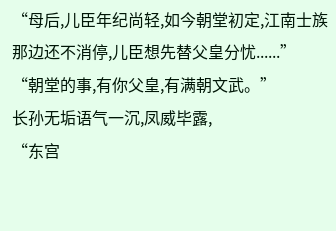“母后,儿臣年纪尚轻,如今朝堂初定,江南士族那边还不消停,儿臣想先替父皇分忧......”
“朝堂的事,有你父皇,有满朝文武。”
长孙无垢语气一沉,凤威毕露,
“东宫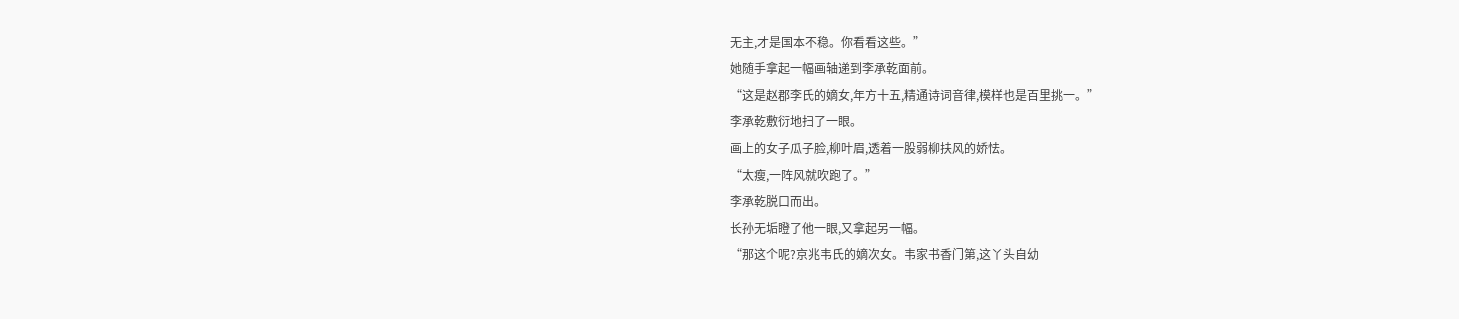无主,才是国本不稳。你看看这些。”
她随手拿起一幅画轴递到李承乾面前。
“这是赵郡李氏的嫡女,年方十五,精通诗词音律,模样也是百里挑一。”
李承乾敷衍地扫了一眼。
画上的女子瓜子脸,柳叶眉,透着一股弱柳扶风的娇怯。
“太瘦,一阵风就吹跑了。”
李承乾脱口而出。
长孙无垢瞪了他一眼,又拿起另一幅。
“那这个呢?京兆韦氏的嫡次女。韦家书香门第,这丫头自幼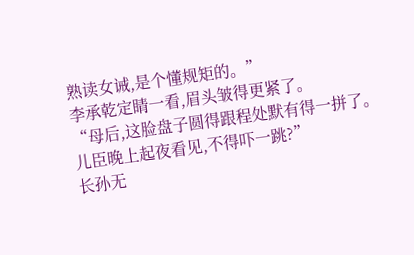熟读女诫,是个懂规矩的。”
李承乾定睛一看,眉头皱得更紧了。
“母后,这脸盘子圆得跟程处默有得一拼了。儿臣晚上起夜看见,不得吓一跳?”
长孙无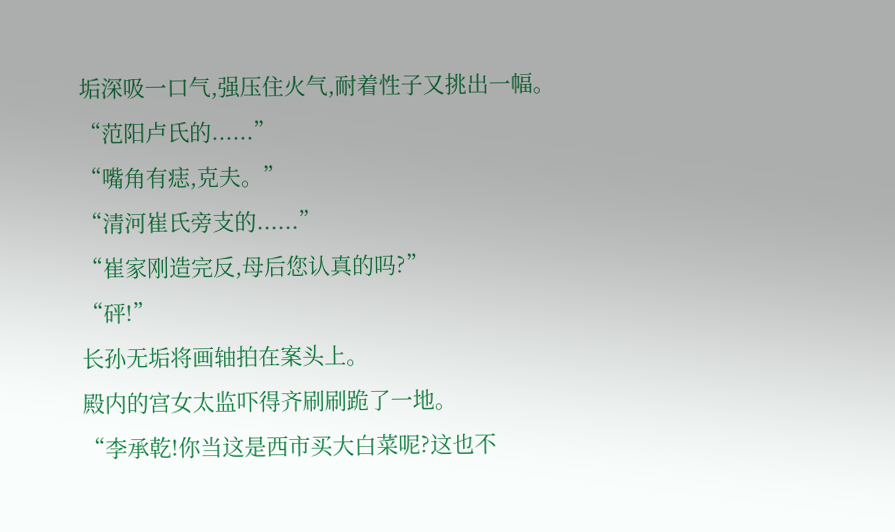垢深吸一口气,强压住火气,耐着性子又挑出一幅。
“范阳卢氏的......”
“嘴角有痣,克夫。”
“清河崔氏旁支的......”
“崔家刚造完反,母后您认真的吗?”
“砰!”
长孙无垢将画轴拍在案头上。
殿内的宫女太监吓得齐刷刷跪了一地。
“李承乾!你当这是西市买大白菜呢?这也不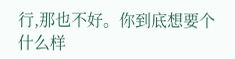行,那也不好。你到底想要个什么样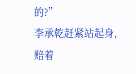的?”
李承乾赶紧站起身,赔着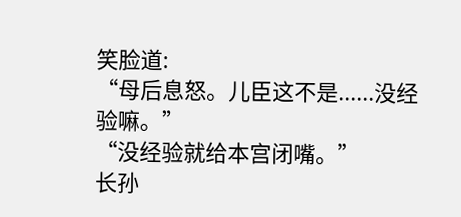笑脸道:
“母后息怒。儿臣这不是......没经验嘛。”
“没经验就给本宫闭嘴。”
长孙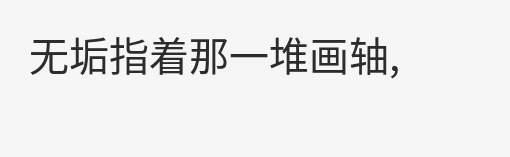无垢指着那一堆画轴,